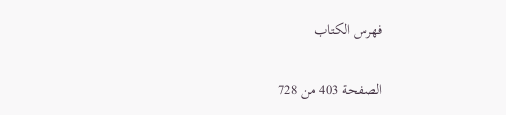فهرس الكتاب

الصفحة 403 من 728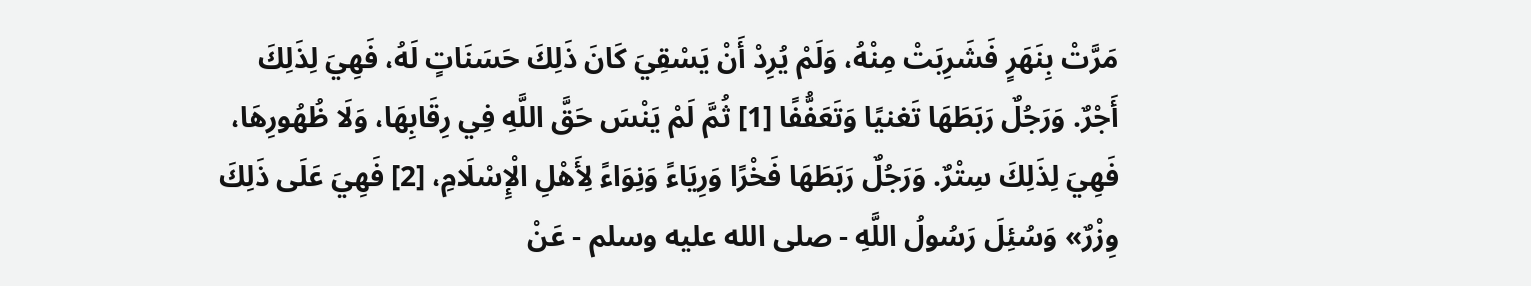مَرَّتْ بِنَهَرٍ فَشَرِبَتْ مِنْهُ، وَلَمْ يُرِدْ أَنْ يَسْقِيَ كَانَ ذَلِكَ حَسَنَاتٍ لَهُ، فَهِيَ لِذَلِكَ أَجْرٌ. وَرَجُلٌ رَبَطَهَا تَغنيًا وَتَعَفُّفًا [1] ثُمَّ لَمْ يَنْسَ حَقَّ اللَّهِ فِي رِقَابِهَا، وَلَا ظُهُورِهَا، فَهِيَ لِذَلِكَ سِتْرٌ. وَرَجُلٌ رَبَطَهَا فَخْرًا وَرِيَاءً وَنِوَاءً لِأَهْلِ الْإِسْلَامِ، [2] فَهِيَ عَلَى ذَلِكَ وِزْرٌ» وَسُئِلَ رَسُولُ اللَّهِ - صلى الله عليه وسلم - عَنْ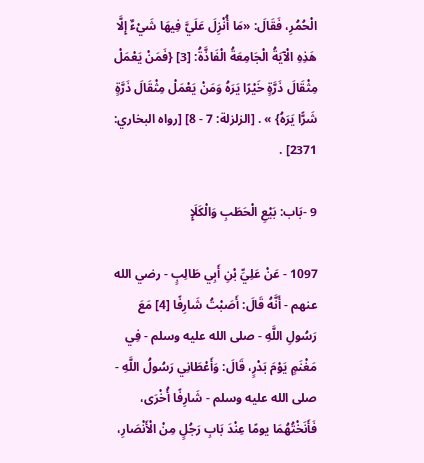الْحُمُرِ، فَقَالَ: «مَا أُنْزِلَ عَلَيَّ فِيهَا شَيْءٌ إِلَّا هَذِهِ الْآيَةُ الْجَامِعَةُ الْفَاذَّةُ: [3] {فَمَنْ يَعْمَلْ مِثْقَالَ ذَرَّةٍ خَيْرًا يَرَهُ وَمَنْ يَعْمَلْ مِثْقَالَ ذَرَّةٍ شَرًّا يَرَهُ} » . [الزلزلة: 7 - 8] [رواه البخاري: 2371] .

9 -بَاب: بَيْعِ الْحَطَبِ وَالْكَلَإِ

1097 - عَنْ عَلِيِّ بْنِ أَبِي طَالِبٍ - رضي الله عنهم - أَنَّهُ قَالَ: أَصَبْتُ شَارِفًا [4] مَعَ رَسُولِ اللَّهِ - صلى الله عليه وسلم - فِي مَغْنَمٍ يَوْمَ بَدْرٍ، قَالَ: وَأَعْطَانِي رَسُولُ اللَّهِ - صلى الله عليه وسلم - شَارِفًا أُخْرَى، فَأَنَخْتُهُمَا يومًا عِنْدَ بَابِ رَجُلٍ مِنْ الْأَنْصَارِ،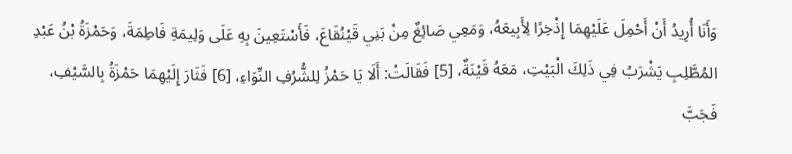وَأَنَا أُرِيدُ أَنْ أَحْمِلَ عَلَيْهِمَا إِذْخِرًا لِأَبِيعَهُ، وَمَعِي صَائِغٌ مِنْ بَنِي قَيْنُقَاعَ، فَأَسْتَعِينَ بِهِ عَلَى وَلِيمَةِ فَاطِمَةَ، وَحَمْزَةُ بْنُ عَبْدِ المُطَّلِبِ يَشْرَبُ فِي ذَلِكَ الْبَيْتِ، مَعَهُ قَيْنَةٌ، [5] فَقَالَتْ: أَلَا يَا حَمْزُ لِلشُّرُفِ النِّوَاءِ، [6] فَثَارَ إِلَيْهِمَا حَمْزَةُ بِالسَّيْفِ، فَجَبَّ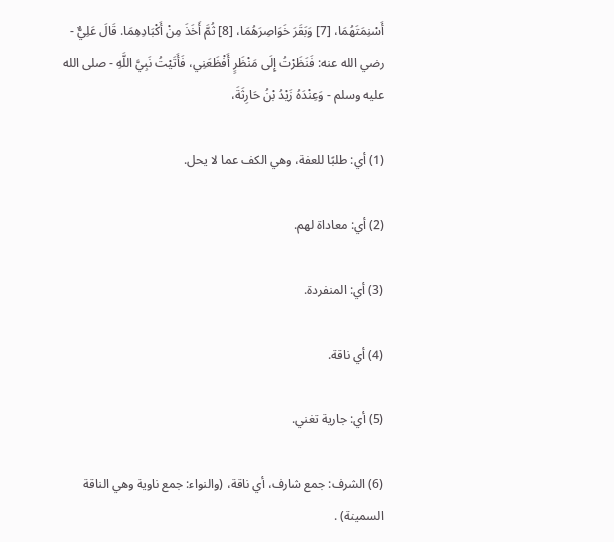أَسْنِمَتَهُمَا، [7] وَبَقَرَ خَوَاصِرَهُمَا، [8] ثُمَّ أَخَذَ مِنْ أَكْبَادِهِمَا. قَالَ عَلِيٌّ - رضي الله عنه: فَنَظَرْتُ إِلَى مَنْظَرٍ أَفْظَعَنِي، فَأَتَيْتُ نَبِيَّ اللَّهِ - صلى الله عليه وسلم - وَعِنْدَهُ زَيْدُ بْنُ حَارِثَةَ،

(1) أي: طلبًا للعفة، وهي الكف عما لا يحل.

(2) أي: معاداة لهم.

(3) أي: المنفردة.

(4) أي ناقة.

(5) أي: جارية تغني.

(6) الشرف: جمع شارف، أي ناقة، (والنواء: جمع ناوية وهي الناقة السمينة) .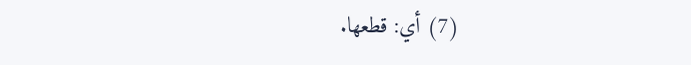(7) أي: قطعها.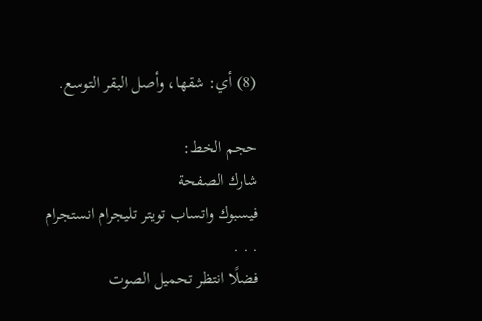(8) أي: شقها، وأصل البقر التوسع.

حجم الخط:
شارك الصفحة
فيسبوك واتساب تويتر تليجرام انستجرام
. . .
فضلًا انتظر تحميل الصوت